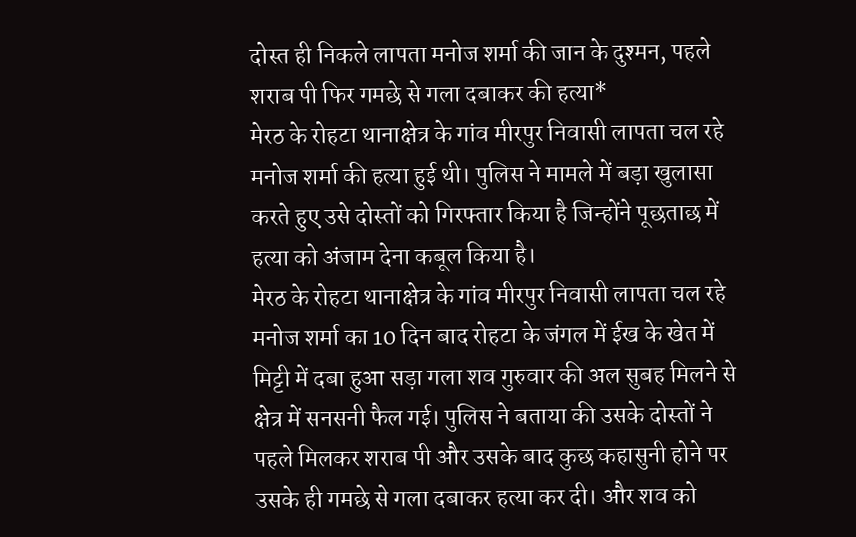दोस्त ही निकले लापता मनोज शर्मा की जान के दुश्मन, पहले शराब पी फिर गमछे से गला दबाकर की हत्या*
मेरठ के रोहटा थानाक्षेत्र के गांव मीरपुर निवासी लापता चल रहे मनोज शर्मा की हत्या हुई थी। पुलिस ने मामले में बड़ा खुलासा करते हुए उसे दोस्तों को गिरफ्तार किया है जिन्होंने पूछताछ में हत्या को अंजाम देना कबूल किया है।
मेरठ के रोहटा थानाक्षेत्र के गांव मीरपुर निवासी लापता चल रहे मनोज शर्मा का 10 दिन बाद रोहटा के जंगल में ईख के खेत में मिट्टी में दबा हुआ सड़ा गला शव गुरुवार की अल सुबह मिलने से क्षेत्र में सनसनी फैल गई। पुलिस ने बताया की उसके दोस्तों ने पहले मिलकर शराब पी और उसके बाद कुछ कहासुनी होने पर उसके ही गमछे से गला दबाकर हत्या कर दी। और शव को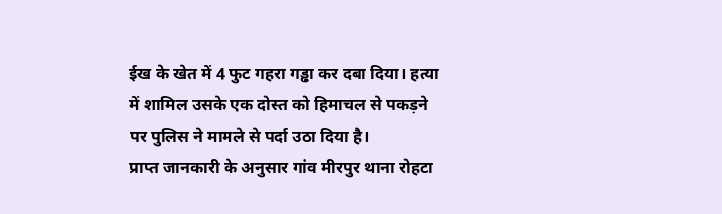ईख के खेत में 4 फुट गहरा गड्ढा कर दबा दिया। हत्या में शामिल उसके एक दोस्त को हिमाचल से पकड़ने पर पुलिस ने मामले से पर्दा उठा दिया है।
प्राप्त जानकारी के अनुसार गांव मीरपुर थाना रोहटा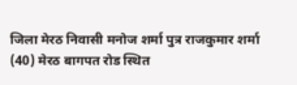जिला मेरठ निवासी मनोज शर्मा पुत्र राजकुमार शर्मा (40) मेरठ बागपत रोड स्थित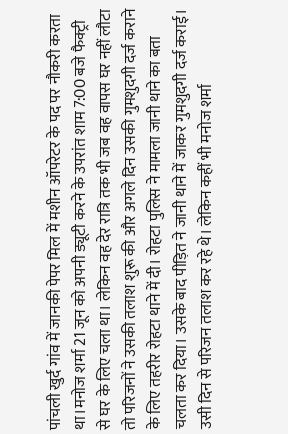पांचली खुर्द गांव में जानकी पेपर मिल में मशीन ऑपरेटर के पद पर नौकरी करता था।मनोज शर्मा 21 जून को अपनी ड्यूटी करने के उपरांत शाम 7:00 बजे फैक्ट्री से घर के लिए चला था। लेकिन वह देर रात्रि तक भी जब वह वापस घर नहीं लौटा तो परिजनों ने उसकी तलाश शुरू की और अगले दिन उसकी गुमशुदगी दर्ज कराने के लिए तहरीर रोहटा थाने में दी। रोहटा पुलिस ने मामला जानी थाने का बता चलता कर दिया। उसके बाद पीड़ित ने जानी थाने में जाकर गुमशुदगी दर्ज कराई। उसी दिन से परिजन तलाश कर रहे थे। लेकिन कहीं भी मनोज शर्मा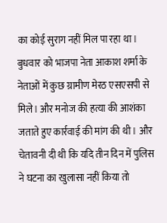का कोई सुराग नहीं मिल पा रहा था।
बुधवार को भाजपा नेता आकाश शर्मा के नेताओं में कुछ ग्रामीण मेरठ एसएसपी से मिले। और मनोज की हत्या की आशंका जताते हुए कार्रवाई की मांग की थी। और चेतावनी दी थी कि यदि तीन दिन में पुलिस ने घटना का खुलासा नहीं किया तो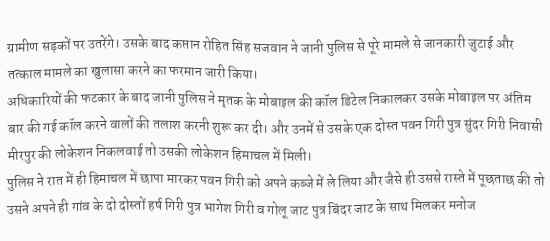ग्रामीण सड़कों पर उतरेंगे। उसके बाद कप्तान रोहित सिंह सजवान ने जानी पुलिस से पूरे मामले से जानकारी जुटाई और तत्काल मामले का खुलासा करने का फरमान जारी किया।
अधिकारियों की फटकार के बाद जानी पुलिस ने मृतक के मोबाइल की कॉल डिटेल निकालकर उसके मोबाइल पर अंतिम बार की गई कॉल करने वालों की तलाश करनी शुरू कर दी। और उनमें से उसके एक दोस्त पवन गिरी पुत्र सुंदर गिरी निवासी मीरपुर की लोकेशन निकलवाई तो उसकी लोकेशन हिमाचल में मिली।
पुलिस ने रात में ही हिमाचल में छापा मारकर पवन गिरी को अपने कब्जे में ले लिया और जैसे ही उससे रास्ते में पूछताछ की तो उसने अपने ही गांव के दो दोस्तों हर्ष गिरी पुत्र भागेश गिरी व गोलू जाट पुत्र बिंदर जाट के साथ मिलकर मनोज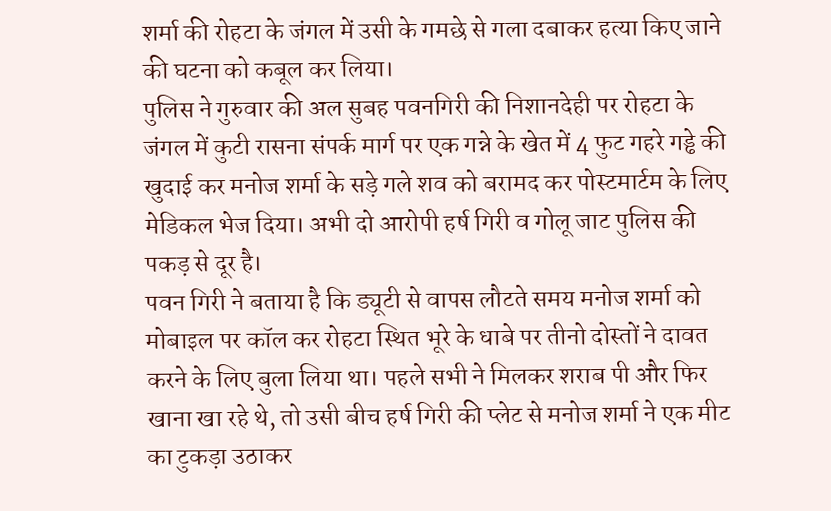शर्मा की रोहटा के जंगल में उसी के गमछे से गला दबाकर हत्या किए जाने की घटना को कबूल कर लिया।
पुलिस ने गुरुवार की अल सुबह पवनगिरी की निशानदेही पर रोहटा के जंगल में कुटी रासना संपर्क मार्ग पर एक गन्ने के खेत में 4 फुट गहरे गड्ढे की खुदाई कर मनोज शर्मा के सड़े गले शव को बरामद कर पोस्टमार्टम के लिए मेडिकल भेज दिया। अभी दो आरोपी हर्ष गिरी व गोलू जाट पुलिस की पकड़ से दूर है।
पवन गिरी ने बताया है कि ड्यूटी से वापस लौटते समय मनोज शर्मा को मोबाइल पर कॉल कर रोहटा स्थित भूरे के धाबे पर तीनो दोस्तों ने दावत करने के लिए बुला लिया था। पहले सभी ने मिलकर शराब पी और फिर खाना खा रहे थे, तो उसी बीच हर्ष गिरी की प्लेट से मनोज शर्मा ने एक मीट का टुकड़ा उठाकर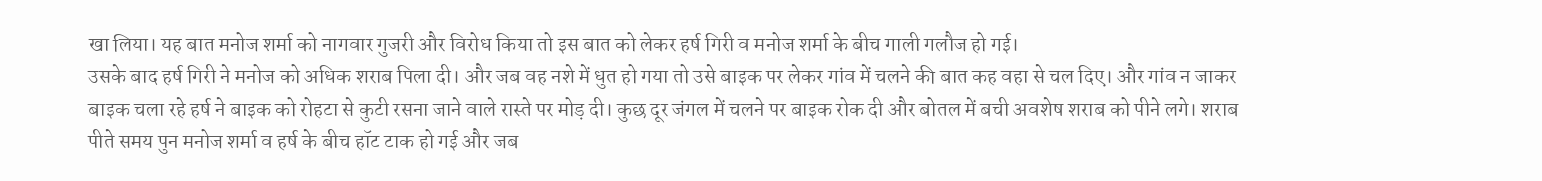खा लिया। यह बात मनोज शर्मा को नागवार गुजरी और विरोध किया तो इस बात को लेकर हर्ष गिरी व मनोज शर्मा के बीच गाली गलौज हो गई।
उसके बाद हर्ष गिरी ने मनोज को अधिक शराब पिला दी। और जब वह नशे में धुत हो गया तो उसे बाइक पर लेकर गांव में चलने की बात कह वहा से चल दिए। और गांव न जाकर बाइक चला रहे हर्ष ने बाइक को रोहटा से कुटी रसना जाने वाले रास्ते पर मोड़ दी। कुछ दूर जंगल में चलने पर बाइक रोक दी और बोतल में बची अवशेष शराब को पीने लगे। शराब पीते समय पुन मनोज शर्मा व हर्ष के बीच हॉट टाक हो गई और जब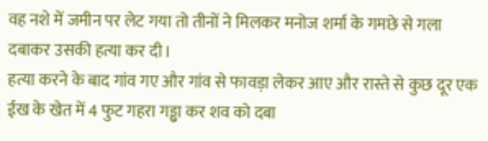वह नशे में जमीन पर लेट गया तो तीनों ने मिलकर मनोज शर्मा के गमछे से गला दबाकर उसकी हत्या कर दी।
हत्या करने के बाद गांव गए और गांव से फावड़ा लेकर आए और रास्ते से कुछ दूर एक ईख के खेत में 4 फुट गहरा गड्ढा कर शव को दबा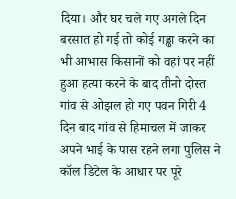दिया। और घर चले गए अगले दिन बरसात हो गई तो कोई गड्ढा करने का भी आभास किसानों को वहां पर नहीं हुआ हत्या करने के बाद तीनो दोस्त गांव से ओझल हो गए पवन गिरी 4 दिन बाद गांव से हिमाचल में जाकर अपने भाई के पास रहने लगा पुलिस ने कॉल डिटेल के आधार पर पूरे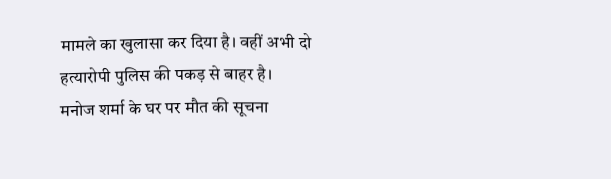मामले का खुलासा कर दिया है। वहीं अभी दो हत्यारोपी पुलिस की पकड़ से बाहर है।
मनोज शर्मा के घर पर मौत की सूचना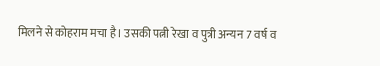मिलने से कोहराम मचा है। उसकी पत्नी रेखा व पुत्री अन्यन 7 वर्ष व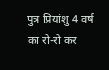पुत्र प्रियांशु 4 वर्ष का रो-रो कर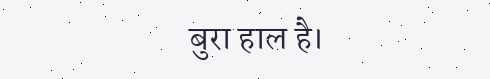बुरा हाल है।